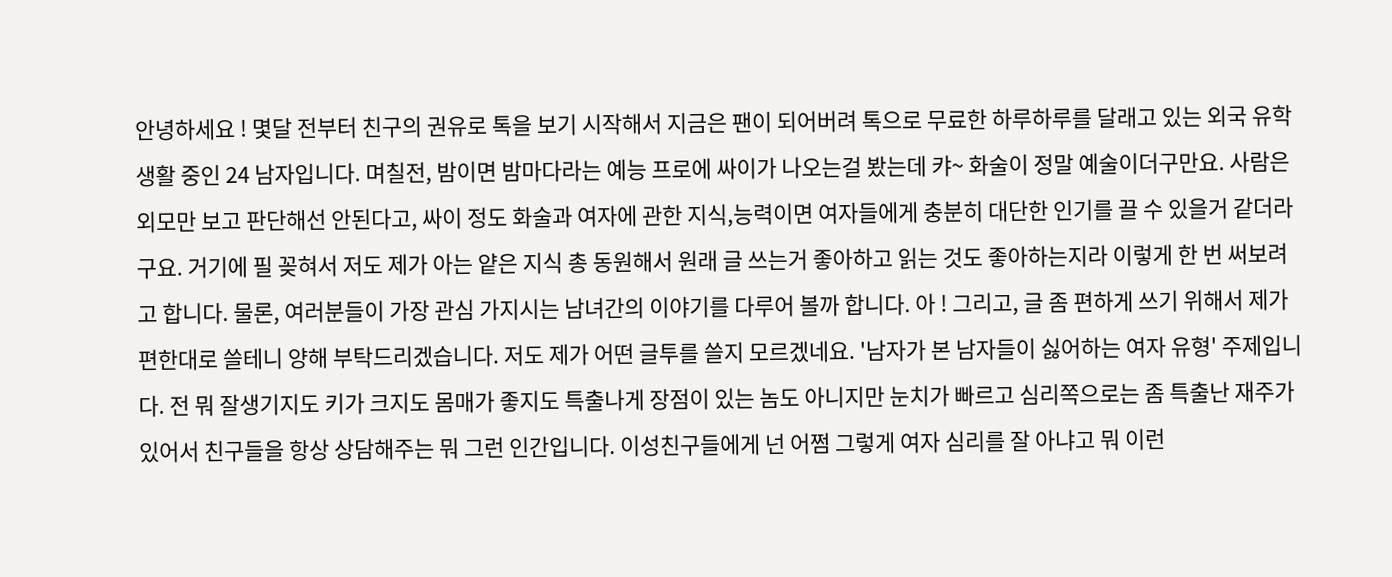안녕하세요 ! 몇달 전부터 친구의 권유로 톡을 보기 시작해서 지금은 팬이 되어버려 톡으로 무료한 하루하루를 달래고 있는 외국 유학 생활 중인 24 남자입니다. 며칠전, 밤이면 밤마다라는 예능 프로에 싸이가 나오는걸 봤는데 캬~ 화술이 정말 예술이더구만요. 사람은 외모만 보고 판단해선 안된다고, 싸이 정도 화술과 여자에 관한 지식,능력이면 여자들에게 충분히 대단한 인기를 끌 수 있을거 같더라구요. 거기에 필 꽂혀서 저도 제가 아는 얕은 지식 총 동원해서 원래 글 쓰는거 좋아하고 읽는 것도 좋아하는지라 이렇게 한 번 써보려고 합니다. 물론, 여러분들이 가장 관심 가지시는 남녀간의 이야기를 다루어 볼까 합니다. 아 ! 그리고, 글 좀 편하게 쓰기 위해서 제가 편한대로 쓸테니 양해 부탁드리겠습니다. 저도 제가 어떤 글투를 쓸지 모르겠네요. '남자가 본 남자들이 싫어하는 여자 유형' 주제입니다. 전 뭐 잘생기지도 키가 크지도 몸매가 좋지도 특출나게 장점이 있는 놈도 아니지만 눈치가 빠르고 심리쪽으로는 좀 특출난 재주가 있어서 친구들을 항상 상담해주는 뭐 그런 인간입니다. 이성친구들에게 넌 어쩜 그렇게 여자 심리를 잘 아냐고 뭐 이런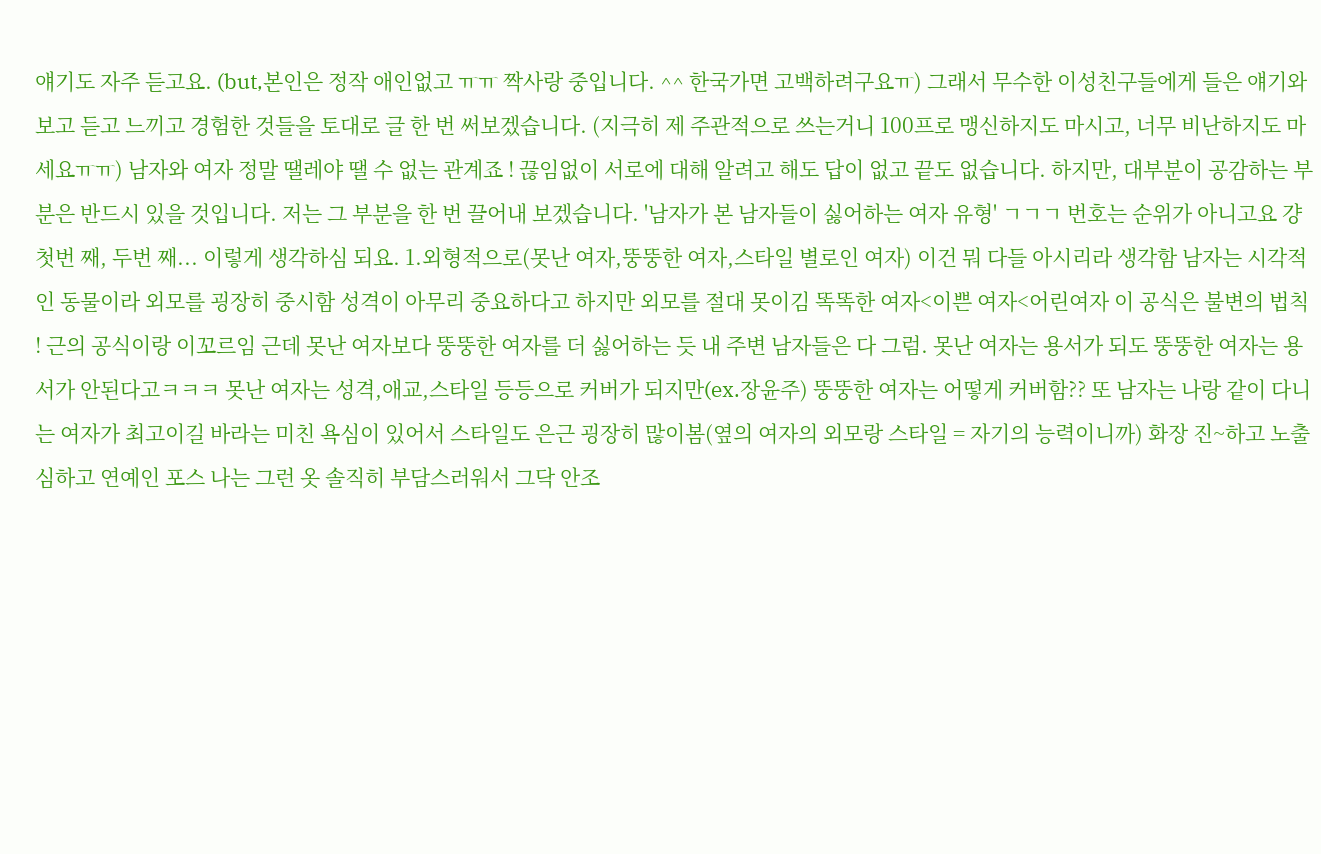얘기도 자주 듣고요. (but,본인은 정작 애인없고 ㅠㅠ 짝사랑 중입니다. ^^ 한국가면 고백하려구요ㅠ) 그래서 무수한 이성친구들에게 들은 얘기와 보고 듣고 느끼고 경험한 것들을 토대로 글 한 번 써보겠습니다. (지극히 제 주관적으로 쓰는거니 100프로 맹신하지도 마시고, 너무 비난하지도 마세요ㅠㅠ) 남자와 여자 정말 땔레야 땔 수 없는 관계죠 ! 끊임없이 서로에 대해 알려고 해도 답이 없고 끝도 없습니다. 하지만, 대부분이 공감하는 부분은 반드시 있을 것입니다. 저는 그 부분을 한 번 끌어내 보겠습니다. '남자가 본 남자들이 싫어하는 여자 유형' ㄱㄱㄱ 번호는 순위가 아니고요 걍 첫번 째, 두번 째... 이렇게 생각하심 되요. 1.외형적으로(못난 여자,뚱뚱한 여자,스타일 별로인 여자) 이건 뭐 다들 아시리라 생각함 남자는 시각적인 동물이라 외모를 굉장히 중시함 성격이 아무리 중요하다고 하지만 외모를 절대 못이김 똑똑한 여자<이쁜 여자<어린여자 이 공식은 불변의 법칙 ! 근의 공식이랑 이꼬르임 근데 못난 여자보다 뚱뚱한 여자를 더 싫어하는 듯 내 주변 남자들은 다 그럼. 못난 여자는 용서가 되도 뚱뚱한 여자는 용서가 안된다고ㅋㅋㅋ 못난 여자는 성격,애교,스타일 등등으로 커버가 되지만(ex.장윤주) 뚱뚱한 여자는 어떻게 커버함?? 또 남자는 나랑 같이 다니는 여자가 최고이길 바라는 미친 욕심이 있어서 스타일도 은근 굉장히 많이봄(옆의 여자의 외모랑 스타일 = 자기의 능력이니까) 화장 진~하고 노출 심하고 연예인 포스 나는 그런 옷 솔직히 부담스러워서 그닥 안조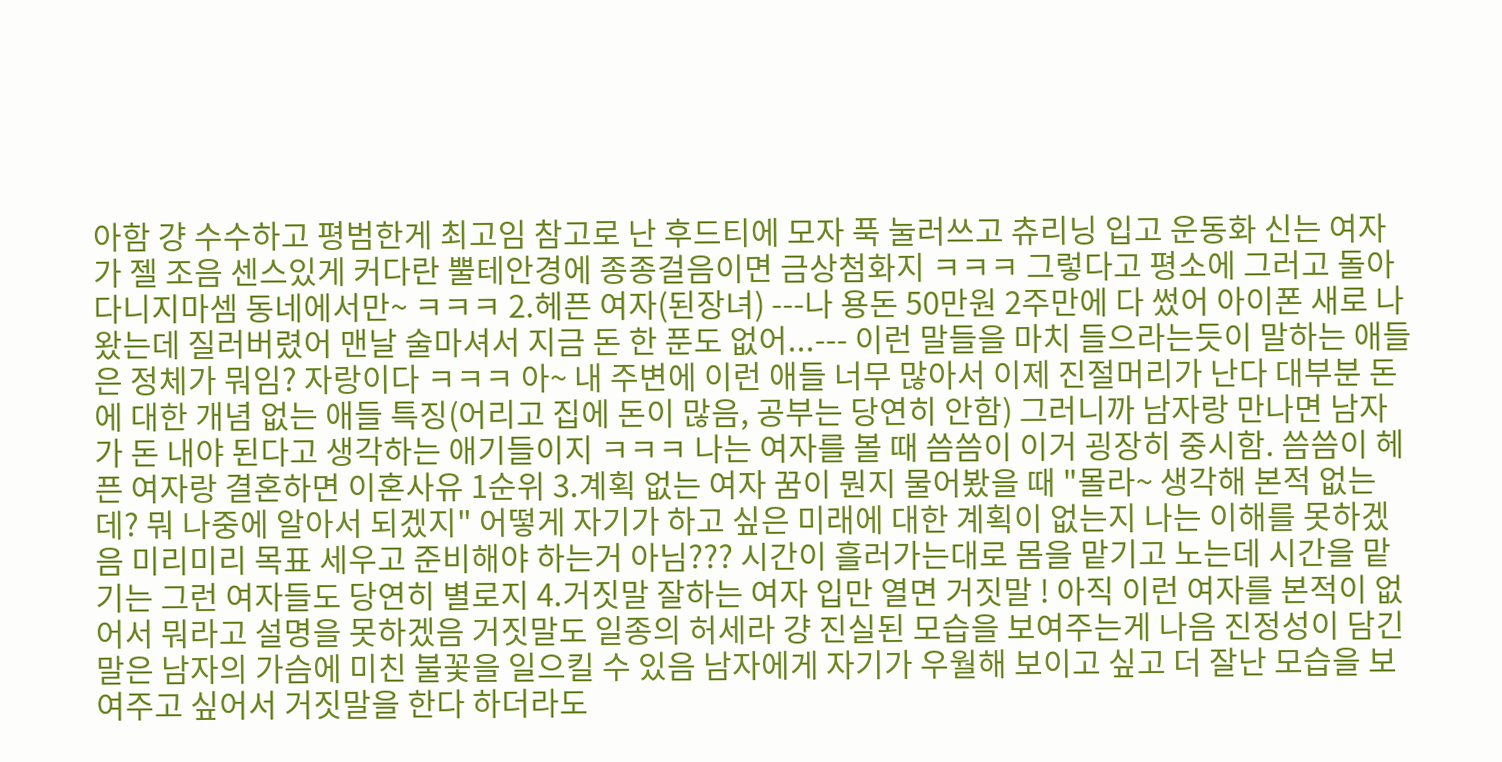아함 걍 수수하고 평범한게 최고임 참고로 난 후드티에 모자 푹 눌러쓰고 츄리닝 입고 운동화 신는 여자가 젤 조음 센스있게 커다란 뿔테안경에 종종걸음이면 금상첨화지 ㅋㅋㅋ 그렇다고 평소에 그러고 돌아다니지마셈 동네에서만~ ㅋㅋㅋ 2.헤픈 여자(된장녀) ---나 용돈 50만원 2주만에 다 썼어 아이폰 새로 나왔는데 질러버렸어 맨날 술마셔서 지금 돈 한 푼도 없어...--- 이런 말들을 마치 들으라는듯이 말하는 애들은 정체가 뭐임? 자랑이다 ㅋㅋㅋ 아~ 내 주변에 이런 애들 너무 많아서 이제 진절머리가 난다 대부분 돈에 대한 개념 없는 애들 특징(어리고 집에 돈이 많음, 공부는 당연히 안함) 그러니까 남자랑 만나면 남자가 돈 내야 된다고 생각하는 애기들이지 ㅋㅋㅋ 나는 여자를 볼 때 씀씀이 이거 굉장히 중시함. 씀씀이 헤픈 여자랑 결혼하면 이혼사유 1순위 3.계획 없는 여자 꿈이 뭔지 물어봤을 때 "몰라~ 생각해 본적 없는데? 뭐 나중에 알아서 되겠지" 어떻게 자기가 하고 싶은 미래에 대한 계획이 없는지 나는 이해를 못하겠음 미리미리 목표 세우고 준비해야 하는거 아님??? 시간이 흘러가는대로 몸을 맡기고 노는데 시간을 맡기는 그런 여자들도 당연히 별로지 4.거짓말 잘하는 여자 입만 열면 거짓말 ! 아직 이런 여자를 본적이 없어서 뭐라고 설명을 못하겠음 거짓말도 일종의 허세라 걍 진실된 모습을 보여주는게 나음 진정성이 담긴 말은 남자의 가슴에 미친 불꽃을 일으킬 수 있음 남자에게 자기가 우월해 보이고 싶고 더 잘난 모습을 보여주고 싶어서 거짓말을 한다 하더라도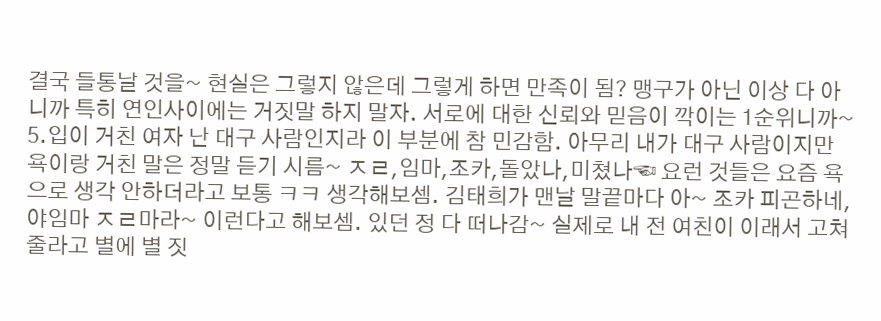결국 들통날 것을~ 현실은 그렇지 않은데 그렇게 하면 만족이 됨? 맹구가 아닌 이상 다 아니까 특히 연인사이에는 거짓말 하지 말자. 서로에 대한 신뢰와 믿음이 깍이는 1순위니까~ 5.입이 거친 여자 난 대구 사람인지라 이 부분에 참 민감함. 아무리 내가 대구 사람이지만 욕이랑 거친 말은 정말 듣기 시름~ ㅈㄹ,임마,조카,돌았나,미쳤나☜ 요런 것들은 요즘 욕으로 생각 안하더라고 보통 ㅋㅋ 생각해보셈. 김태희가 맨날 말끝마다 아~ 조카 피곤하네, 야임마 ㅈㄹ마라~ 이런다고 해보셈. 있던 정 다 떠나감~ 실제로 내 전 여친이 이래서 고쳐줄라고 별에 별 짓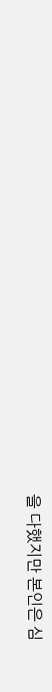을 다했지만 본인은 심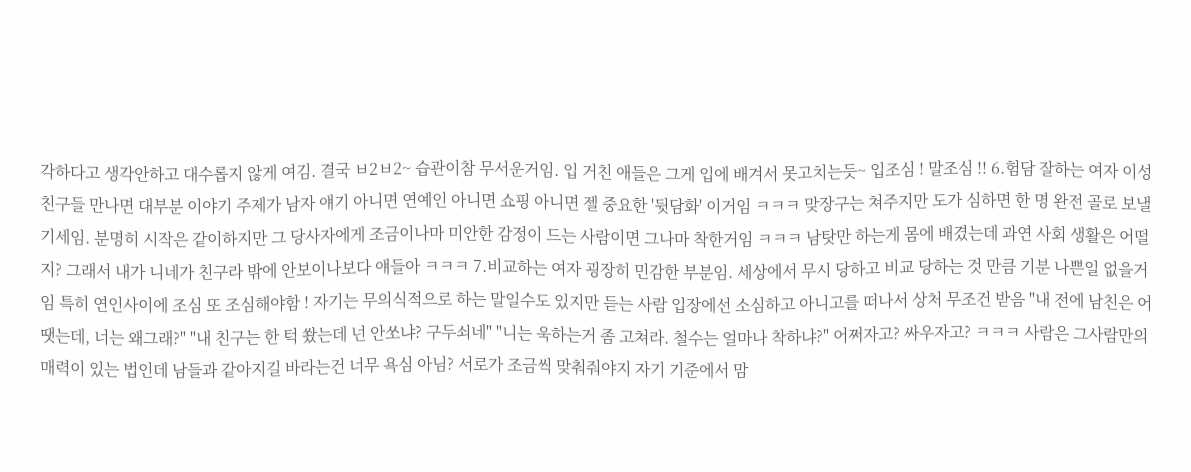각하다고 생각안하고 대수롭지 않게 여김. 결국 ㅂ2ㅂ2~ 습관이참 무서운거임. 입 거친 애들은 그게 입에 배겨서 못고치는듯~ 입조심 ! 말조심 !! 6.험담 잘하는 여자 이성 친구들 만나면 대부분 이야기 주제가 남자 얘기 아니면 연예인 아니면 쇼핑 아니면 젤 중요한 '뒷담화' 이거임 ㅋㅋㅋ 맞장구는 쳐주지만 도가 심하면 한 명 완전 골로 보낼 기세임. 분명히 시작은 같이하지만 그 당사자에게 조금이나마 미안한 감정이 드는 사람이면 그나마 착한거임 ㅋㅋㅋ 남탓만 하는게 몸에 배겼는데 과연 사회 생활은 어떨지? 그래서 내가 니네가 친구라 밖에 안보이나보다 얘들아 ㅋㅋㅋ 7.비교하는 여자 굉장히 민감한 부분임. 세상에서 무시 당하고 비교 당하는 것 만큼 기분 나쁜일 없을거임 특히 연인사이에 조심 또 조심해야함 ! 자기는 무의식적으로 하는 말일수도 있지만 듣는 사람 입장에선 소심하고 아니고를 떠나서 상처 무조건 받음 "내 전에 남친은 어땟는데, 너는 왜그래?" "내 친구는 한 턱 쐈는데 넌 안쏘냐? 구두쇠네" "니는 욱하는거 좀 고쳐라. 철수는 얼마나 착하냐?" 어쩌자고? 싸우자고? ㅋㅋㅋ 사람은 그사람만의 매력이 있는 법인데 남들과 같아지길 바라는건 너무 욕심 아님? 서로가 조금씩 맞춰줘야지 자기 기준에서 맘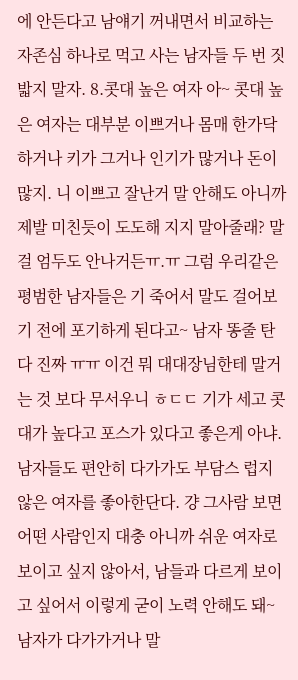에 안든다고 남얘기 꺼내면서 비교하는 자존심 하나로 먹고 사는 남자들 두 번 짓밟지 말자. 8.콧대 높은 여자 아~ 콧대 높은 여자는 대부분 이쁘거나 몸매 한가닥 하거나 키가 그거나 인기가 많거나 돈이 많지. 니 이쁘고 잘난거 말 안해도 아니까 제발 미친듯이 도도해 지지 말아줄래? 말걸 엄두도 안나거든ㅠ.ㅠ 그럼 우리같은 평범한 남자들은 기 죽어서 말도 걸어보기 전에 포기하게 된다고~ 남자 똥줄 탄다 진짜 ㅠㅠ 이건 뭐 대대장님한테 말거는 것 보다 무서우니 ㅎㄷㄷ 기가 세고 콧대가 높다고 포스가 있다고 좋은게 아냐. 남자들도 편안히 다가가도 부담스 럽지 않은 여자를 좋아한단다. 걍 그사람 보면 어떤 사람인지 대충 아니까 쉬운 여자로 보이고 싶지 않아서, 남들과 다르게 보이고 싶어서 이렇게 굳이 노력 안해도 돼~ 남자가 다가가거나 말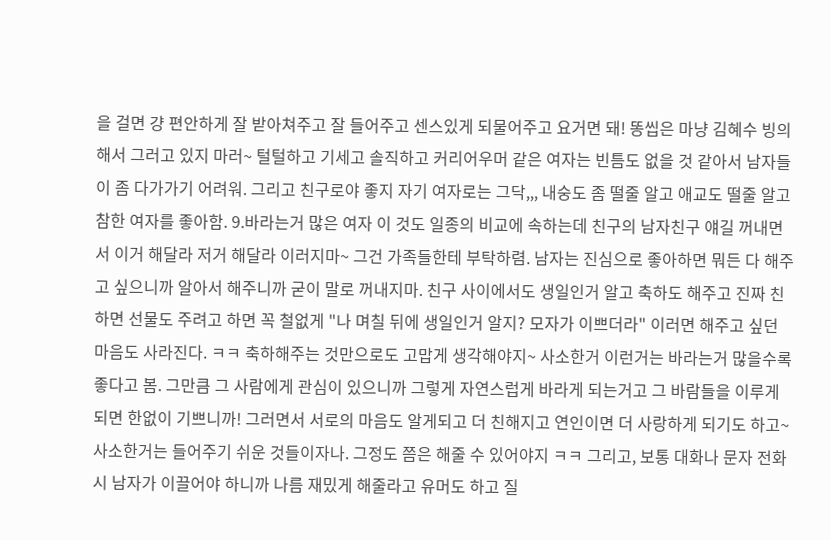을 걸면 걍 편안하게 잘 받아쳐주고 잘 들어주고 센스있게 되물어주고 요거면 돼! 똥씹은 마냥 김혜수 빙의해서 그러고 있지 마러~ 털털하고 기세고 솔직하고 커리어우머 같은 여자는 빈틈도 없을 것 같아서 남자들이 좀 다가가기 어려워. 그리고 친구로야 좋지 자기 여자로는 그닥,,, 내숭도 좀 떨줄 알고 애교도 떨줄 알고 참한 여자를 좋아함. 9.바라는거 많은 여자 이 것도 일종의 비교에 속하는데 친구의 남자친구 얘길 꺼내면서 이거 해달라 저거 해달라 이러지마~ 그건 가족들한테 부탁하렴. 남자는 진심으로 좋아하면 뭐든 다 해주고 싶으니까 알아서 해주니까 굳이 말로 꺼내지마. 친구 사이에서도 생일인거 알고 축하도 해주고 진짜 친하면 선물도 주려고 하면 꼭 철없게 "나 며칠 뒤에 생일인거 알지? 모자가 이쁘더라" 이러면 해주고 싶던 마음도 사라진다. ㅋㅋ 축하해주는 것만으로도 고맙게 생각해야지~ 사소한거 이런거는 바라는거 많을수록 좋다고 봄. 그만큼 그 사람에게 관심이 있으니까 그렇게 자연스럽게 바라게 되는거고 그 바람들을 이루게 되면 한없이 기쁘니까! 그러면서 서로의 마음도 알게되고 더 친해지고 연인이면 더 사랑하게 되기도 하고~ 사소한거는 들어주기 쉬운 것들이자나. 그정도 쯤은 해줄 수 있어야지 ㅋㅋ 그리고, 보통 대화나 문자 전화시 남자가 이끌어야 하니까 나름 재밌게 해줄라고 유머도 하고 질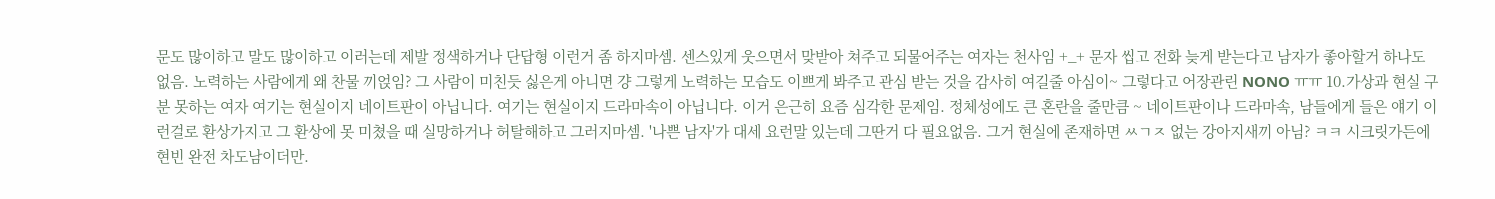문도 많이하고 말도 많이하고 이러는데 제발 정색하거나 단답형 이런거 좀 하지마셈. 센스있게 웃으면서 맞받아 쳐주고 되물어주는 여자는 천사임 +_+ 문자 씹고 전화 늦게 받는다고 남자가 좋아할거 하나도 없음. 노력하는 사람에게 왜 찬물 끼얹임? 그 사람이 미친듯 싫은게 아니면 걍 그렇게 노력하는 모습도 이쁘게 봐주고 관심 받는 것을 감사히 여길줄 아심이~ 그렇다고 어장관린 NONO ㅠㅠ 10.가상과 현실 구분 못하는 여자 여기는 현실이지 네이트판이 아닙니다. 여기는 현실이지 드라마속이 아닙니다. 이거 은근히 요즘 심각한 문제임. 정체성에도 큰 혼란을 줄만큼 ~ 네이트판이나 드라마속, 남들에게 들은 얘기 이런걸로 환상가지고 그 환상에 못 미쳤을 때 실망하거나 허탈해하고 그러지마셈. '나쁜 남자'가 대세 요런말 있는데 그딴거 다 필요없음. 그거 현실에 존재하면 ㅆㄱㅈ 없는 강아지새끼 아님? ㅋㅋ 시크릿가든에 현빈 완전 차도남이더만.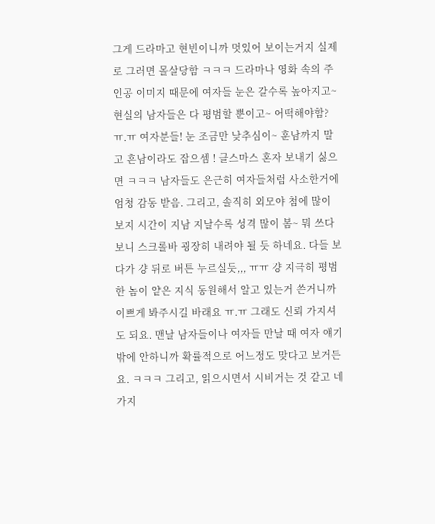그게 드라마고 현빈이니까 멋있어 보이는거지 실제로 그러면 몰살당함 ㅋㅋㅋ 드라마나 영화 속의 주인공 이미지 때문에 여자들 눈은 갈수록 높아지고~ 현실의 남자들은 다 평범할 뿐이고~ 어떡해야함? ㅠ.ㅠ 여자분들! 눈 조금만 낮추심이~ 훈남까지 말고 흔남이라도 잡으셈 ! 클스마스 혼자 보내기 싫으면 ㅋㅋㅋ 남자들도 은근히 여자들처럼 사소한거에 엄청 감동 받음. 그리고, 솔직히 외모야 첨에 많이 보지 시간이 지남 지날수록 성격 많이 봄~ 뭐 쓰다보니 스크롤바 굉장히 내려야 될 듯 하네요. 다들 보다가 걍 뒤로 버튼 누르실듯,,, ㅠㅠ 걍 지극히 평범한 놈이 얕은 지식 동원해서 알고 있는거 쓴거니까 이쁘게 봐주시길 바래요 ㅠ.ㅠ 그래도 신뢰 가지셔도 되요. 맨날 남자들이나 여자들 만날 때 여자 얘기 밖에 안하니까 확률적으로 어느정도 맞다고 보거든요. ㅋㅋㅋ 그리고, 읽으시면서 시비거는 것 같고 네가지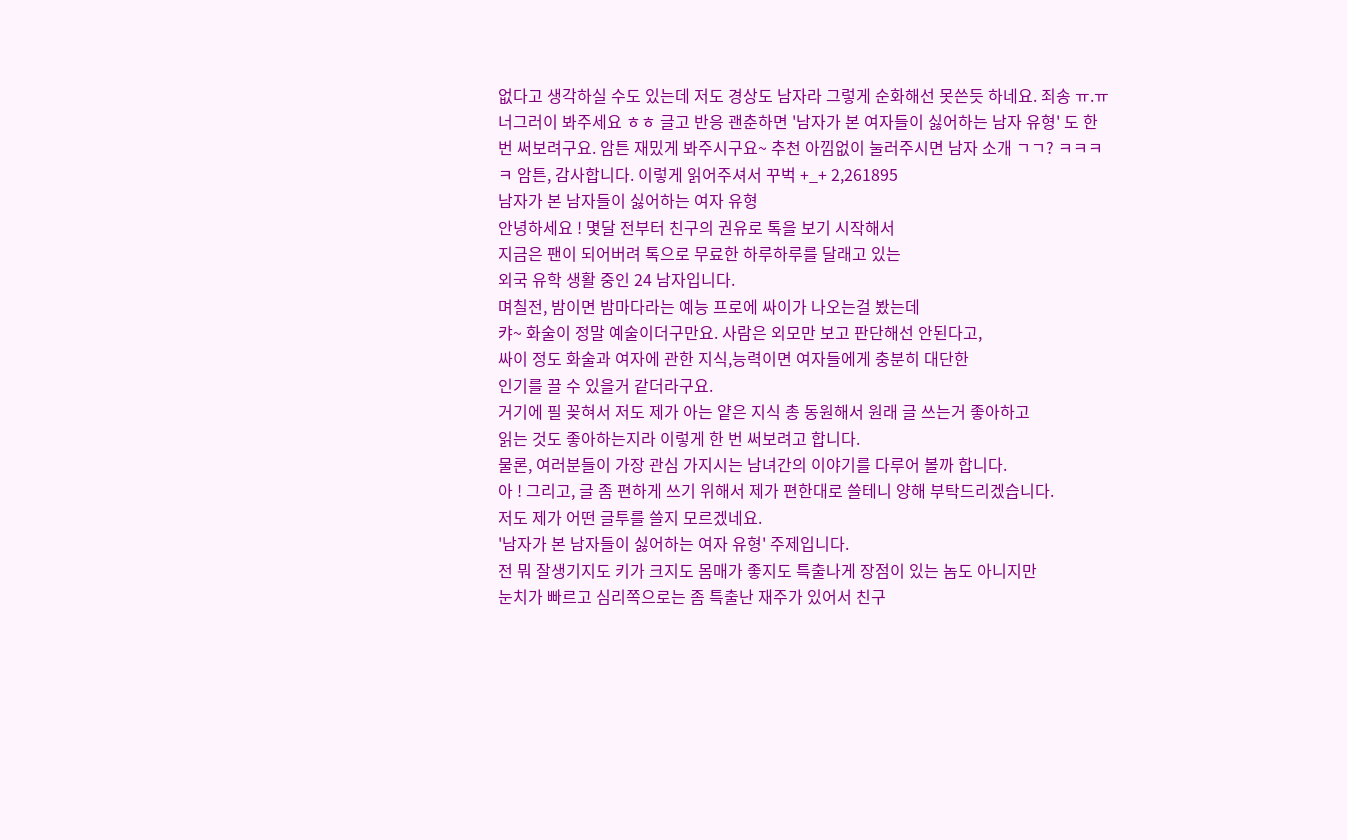없다고 생각하실 수도 있는데 저도 경상도 남자라 그렇게 순화해선 못쓴듯 하네요. 죄송 ㅠ.ㅠ 너그러이 봐주세요 ㅎㅎ 글고 반응 괜춘하면 '남자가 본 여자들이 싫어하는 남자 유형' 도 한 번 써보려구요. 암튼 재밌게 봐주시구요~ 추천 아낌없이 눌러주시면 남자 소개 ㄱㄱ? ㅋㅋㅋㅋ 암튼, 감사합니다. 이렇게 읽어주셔서 꾸벅 +_+ 2,261895
남자가 본 남자들이 싫어하는 여자 유형
안녕하세요 ! 몇달 전부터 친구의 권유로 톡을 보기 시작해서
지금은 팬이 되어버려 톡으로 무료한 하루하루를 달래고 있는
외국 유학 생활 중인 24 남자입니다.
며칠전, 밤이면 밤마다라는 예능 프로에 싸이가 나오는걸 봤는데
캬~ 화술이 정말 예술이더구만요. 사람은 외모만 보고 판단해선 안된다고,
싸이 정도 화술과 여자에 관한 지식,능력이면 여자들에게 충분히 대단한
인기를 끌 수 있을거 같더라구요.
거기에 필 꽂혀서 저도 제가 아는 얕은 지식 총 동원해서 원래 글 쓰는거 좋아하고
읽는 것도 좋아하는지라 이렇게 한 번 써보려고 합니다.
물론, 여러분들이 가장 관심 가지시는 남녀간의 이야기를 다루어 볼까 합니다.
아 ! 그리고, 글 좀 편하게 쓰기 위해서 제가 편한대로 쓸테니 양해 부탁드리겠습니다.
저도 제가 어떤 글투를 쓸지 모르겠네요.
'남자가 본 남자들이 싫어하는 여자 유형' 주제입니다.
전 뭐 잘생기지도 키가 크지도 몸매가 좋지도 특출나게 장점이 있는 놈도 아니지만
눈치가 빠르고 심리쪽으로는 좀 특출난 재주가 있어서 친구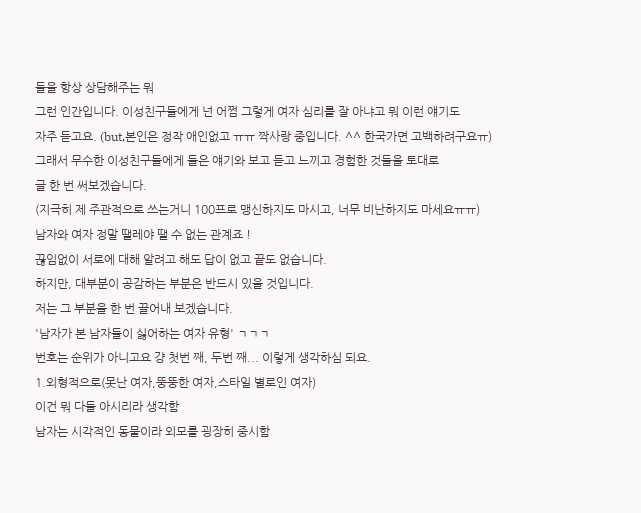들을 항상 상담해주는 뭐
그런 인간입니다. 이성친구들에게 넌 어쩜 그렇게 여자 심리를 잘 아냐고 뭐 이런 얘기도
자주 듣고요. (but,본인은 정작 애인없고 ㅠㅠ 짝사랑 중입니다. ^^ 한국가면 고백하려구요ㅠ)
그래서 무수한 이성친구들에게 들은 얘기와 보고 듣고 느끼고 경험한 것들을 토대로
글 한 번 써보겠습니다.
(지극히 제 주관적으로 쓰는거니 100프로 맹신하지도 마시고, 너무 비난하지도 마세요ㅠㅠ)
남자와 여자 정말 땔레야 땔 수 없는 관계죠 !
끊임없이 서로에 대해 알려고 해도 답이 없고 끝도 없습니다.
하지만, 대부분이 공감하는 부분은 반드시 있을 것입니다.
저는 그 부분을 한 번 끌어내 보겠습니다.
'남자가 본 남자들이 싫어하는 여자 유형' ㄱㄱㄱ
번호는 순위가 아니고요 걍 첫번 째, 두번 째... 이렇게 생각하심 되요.
1.외형적으로(못난 여자,뚱뚱한 여자,스타일 별로인 여자)
이건 뭐 다들 아시리라 생각함
남자는 시각적인 동물이라 외모를 굉장히 중시함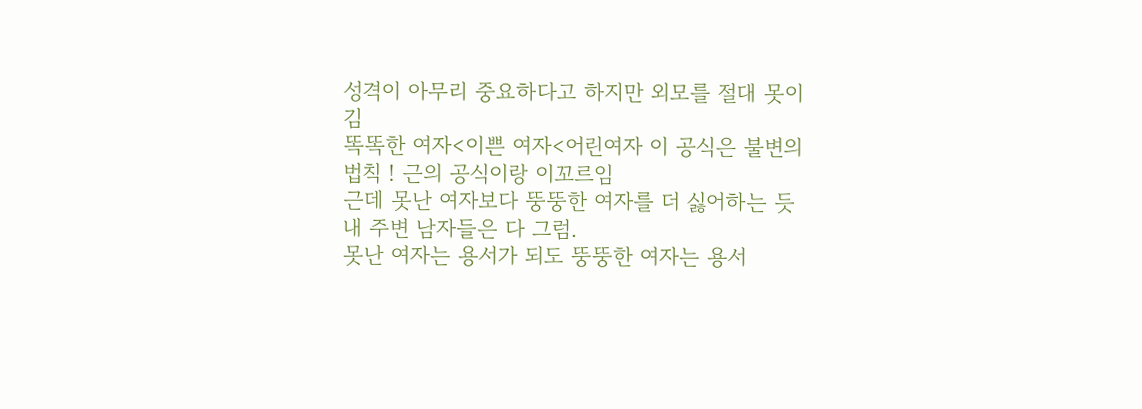성격이 아무리 중요하다고 하지만 외모를 절대 못이김
똑똑한 여자<이쁜 여자<어린여자 이 공식은 불변의 법칙 ! 근의 공식이랑 이꼬르임
근데 못난 여자보다 뚱뚱한 여자를 더 싫어하는 듯
내 주변 남자들은 다 그럼.
못난 여자는 용서가 되도 뚱뚱한 여자는 용서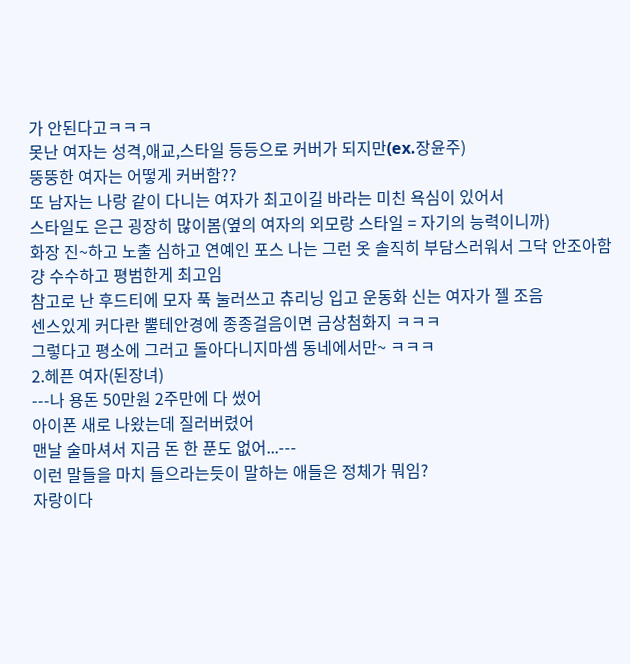가 안된다고ㅋㅋㅋ
못난 여자는 성격,애교,스타일 등등으로 커버가 되지만(ex.장윤주)
뚱뚱한 여자는 어떻게 커버함??
또 남자는 나랑 같이 다니는 여자가 최고이길 바라는 미친 욕심이 있어서
스타일도 은근 굉장히 많이봄(옆의 여자의 외모랑 스타일 = 자기의 능력이니까)
화장 진~하고 노출 심하고 연예인 포스 나는 그런 옷 솔직히 부담스러워서 그닥 안조아함
걍 수수하고 평범한게 최고임
참고로 난 후드티에 모자 푹 눌러쓰고 츄리닝 입고 운동화 신는 여자가 젤 조음
센스있게 커다란 뿔테안경에 종종걸음이면 금상첨화지 ㅋㅋㅋ
그렇다고 평소에 그러고 돌아다니지마셈 동네에서만~ ㅋㅋㅋ
2.헤픈 여자(된장녀)
---나 용돈 50만원 2주만에 다 썼어
아이폰 새로 나왔는데 질러버렸어
맨날 술마셔서 지금 돈 한 푼도 없어...---
이런 말들을 마치 들으라는듯이 말하는 애들은 정체가 뭐임?
자랑이다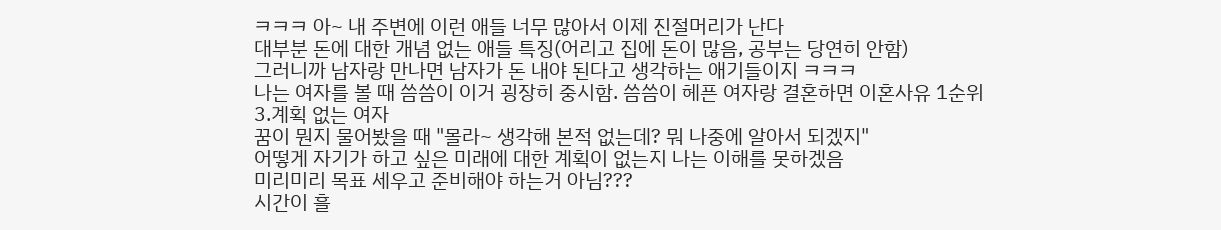ㅋㅋㅋ 아~ 내 주변에 이런 애들 너무 많아서 이제 진절머리가 난다
대부분 돈에 대한 개념 없는 애들 특징(어리고 집에 돈이 많음, 공부는 당연히 안함)
그러니까 남자랑 만나면 남자가 돈 내야 된다고 생각하는 애기들이지 ㅋㅋㅋ
나는 여자를 볼 때 씀씀이 이거 굉장히 중시함. 씀씀이 헤픈 여자랑 결혼하면 이혼사유 1순위
3.계획 없는 여자
꿈이 뭔지 물어봤을 때 "몰라~ 생각해 본적 없는데? 뭐 나중에 알아서 되겠지"
어떻게 자기가 하고 싶은 미래에 대한 계획이 없는지 나는 이해를 못하겠음
미리미리 목표 세우고 준비해야 하는거 아님???
시간이 흘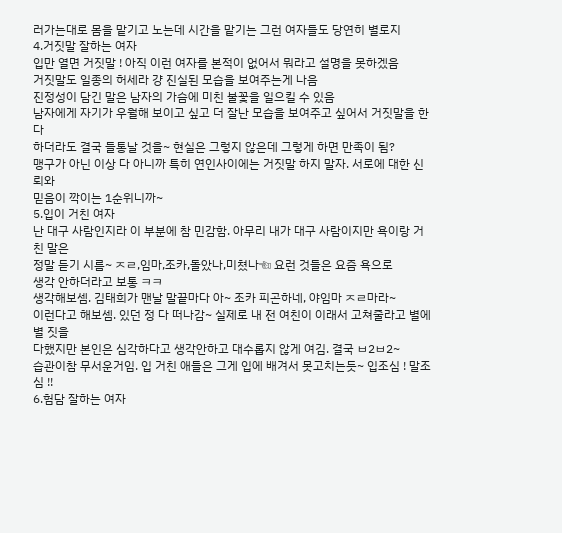러가는대로 몸을 맡기고 노는데 시간을 맡기는 그런 여자들도 당연히 별로지
4.거짓말 잘하는 여자
입만 열면 거짓말 ! 아직 이런 여자를 본적이 없어서 뭐라고 설명을 못하겠음
거짓말도 일종의 허세라 걍 진실된 모습을 보여주는게 나음
진정성이 담긴 말은 남자의 가슴에 미친 불꽃을 일으킬 수 있음
남자에게 자기가 우월해 보이고 싶고 더 잘난 모습을 보여주고 싶어서 거짓말을 한다
하더라도 결국 들통날 것을~ 현실은 그렇지 않은데 그렇게 하면 만족이 됨?
맹구가 아닌 이상 다 아니까 특히 연인사이에는 거짓말 하지 말자. 서로에 대한 신뢰와
믿음이 깍이는 1순위니까~
5.입이 거친 여자
난 대구 사람인지라 이 부분에 참 민감함. 아무리 내가 대구 사람이지만 욕이랑 거친 말은
정말 듣기 시름~ ㅈㄹ,임마,조카,돌았나,미쳤나☜ 요런 것들은 요즘 욕으로
생각 안하더라고 보통 ㅋㅋ
생각해보셈. 김태희가 맨날 말끝마다 아~ 조카 피곤하네, 야임마 ㅈㄹ마라~
이런다고 해보셈. 있던 정 다 떠나감~ 실제로 내 전 여친이 이래서 고쳐줄라고 별에 별 짓을
다했지만 본인은 심각하다고 생각안하고 대수롭지 않게 여김. 결국 ㅂ2ㅂ2~
습관이참 무서운거임. 입 거친 애들은 그게 입에 배겨서 못고치는듯~ 입조심 ! 말조심 !!
6.험담 잘하는 여자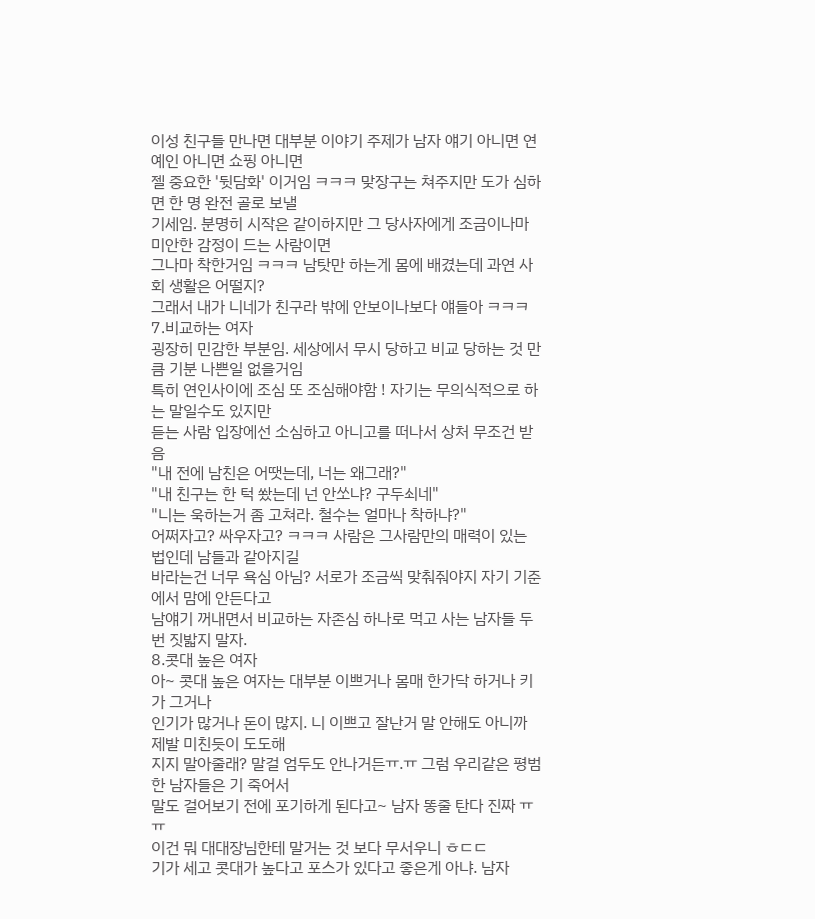이성 친구들 만나면 대부분 이야기 주제가 남자 얘기 아니면 연예인 아니면 쇼핑 아니면
젤 중요한 '뒷담화' 이거임 ㅋㅋㅋ 맞장구는 쳐주지만 도가 심하면 한 명 완전 골로 보낼
기세임. 분명히 시작은 같이하지만 그 당사자에게 조금이나마 미안한 감정이 드는 사람이면
그나마 착한거임 ㅋㅋㅋ 남탓만 하는게 몸에 배겼는데 과연 사회 생활은 어떨지?
그래서 내가 니네가 친구라 밖에 안보이나보다 얘들아 ㅋㅋㅋ
7.비교하는 여자
굉장히 민감한 부분임. 세상에서 무시 당하고 비교 당하는 것 만큼 기분 나쁜일 없을거임
특히 연인사이에 조심 또 조심해야함 ! 자기는 무의식적으로 하는 말일수도 있지만
듣는 사람 입장에선 소심하고 아니고를 떠나서 상처 무조건 받음
"내 전에 남친은 어땟는데, 너는 왜그래?"
"내 친구는 한 턱 쐈는데 넌 안쏘냐? 구두쇠네"
"니는 욱하는거 좀 고쳐라. 철수는 얼마나 착하냐?"
어쩌자고? 싸우자고? ㅋㅋㅋ 사람은 그사람만의 매력이 있는 법인데 남들과 같아지길
바라는건 너무 욕심 아님? 서로가 조금씩 맞춰줘야지 자기 기준에서 맘에 안든다고
남얘기 꺼내면서 비교하는 자존심 하나로 먹고 사는 남자들 두 번 짓밟지 말자.
8.콧대 높은 여자
아~ 콧대 높은 여자는 대부분 이쁘거나 몸매 한가닥 하거나 키가 그거나
인기가 많거나 돈이 많지. 니 이쁘고 잘난거 말 안해도 아니까 제발 미친듯이 도도해
지지 말아줄래? 말걸 엄두도 안나거든ㅠ.ㅠ 그럼 우리같은 평범한 남자들은 기 죽어서
말도 걸어보기 전에 포기하게 된다고~ 남자 똥줄 탄다 진짜 ㅠㅠ
이건 뭐 대대장님한테 말거는 것 보다 무서우니 ㅎㄷㄷ
기가 세고 콧대가 높다고 포스가 있다고 좋은게 아냐. 남자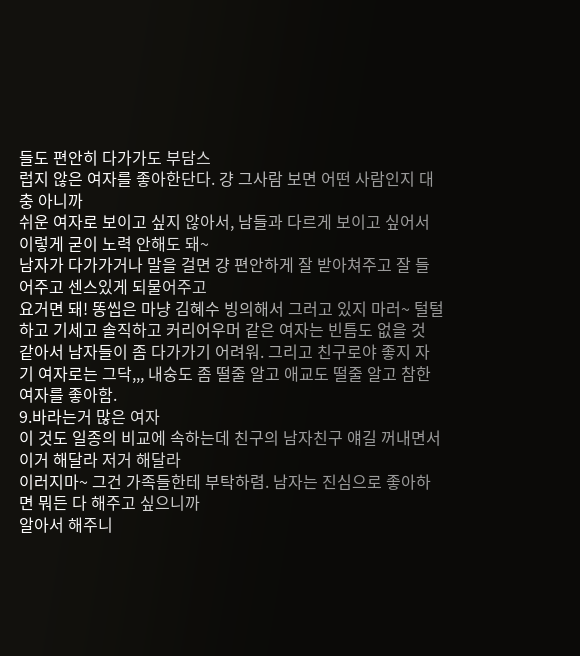들도 편안히 다가가도 부담스
럽지 않은 여자를 좋아한단다. 걍 그사람 보면 어떤 사람인지 대충 아니까
쉬운 여자로 보이고 싶지 않아서, 남들과 다르게 보이고 싶어서 이렇게 굳이 노력 안해도 돼~
남자가 다가가거나 말을 걸면 걍 편안하게 잘 받아쳐주고 잘 들어주고 센스있게 되물어주고
요거면 돼! 똥씹은 마냥 김혜수 빙의해서 그러고 있지 마러~ 털털하고 기세고 솔직하고 커리어우머 같은 여자는 빈틈도 없을 것 같아서 남자들이 좀 다가가기 어려워. 그리고 친구로야 좋지 자기 여자로는 그닥,,, 내숭도 좀 떨줄 알고 애교도 떨줄 알고 참한 여자를 좋아함.
9.바라는거 많은 여자
이 것도 일종의 비교에 속하는데 친구의 남자친구 얘길 꺼내면서 이거 해달라 저거 해달라
이러지마~ 그건 가족들한테 부탁하렴. 남자는 진심으로 좋아하면 뭐든 다 해주고 싶으니까
알아서 해주니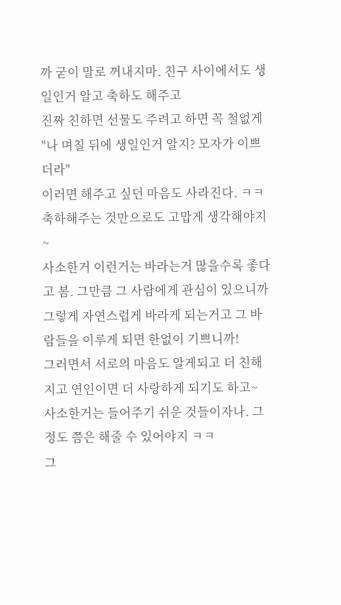까 굳이 말로 꺼내지마. 친구 사이에서도 생일인거 알고 축하도 해주고
진짜 친하면 선물도 주려고 하면 꼭 철없게 "나 며칠 뒤에 생일인거 알지? 모자가 이쁘더라"
이러면 해주고 싶던 마음도 사라진다. ㅋㅋ 축하해주는 것만으로도 고맙게 생각해야지~
사소한거 이런거는 바라는거 많을수록 좋다고 봄. 그만큼 그 사람에게 관심이 있으니까
그렇게 자연스럽게 바라게 되는거고 그 바람들을 이루게 되면 한없이 기쁘니까!
그러면서 서로의 마음도 알게되고 더 친해지고 연인이면 더 사랑하게 되기도 하고~
사소한거는 들어주기 쉬운 것들이자나. 그정도 쯤은 해줄 수 있어야지 ㅋㅋ
그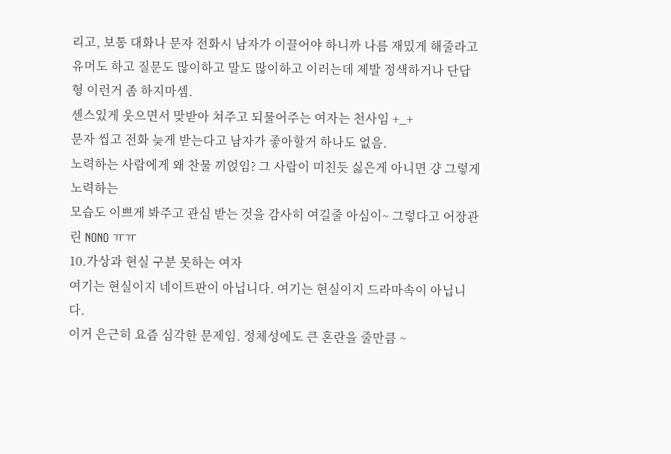리고, 보통 대화나 문자 전화시 남자가 이끌어야 하니까 나름 재밌게 해줄라고 유머도 하고 질문도 많이하고 말도 많이하고 이러는데 제발 정색하거나 단답형 이런거 좀 하지마셈.
센스있게 웃으면서 맞받아 쳐주고 되물어주는 여자는 천사임 +_+
문자 씹고 전화 늦게 받는다고 남자가 좋아할거 하나도 없음.
노력하는 사람에게 왜 찬물 끼얹임? 그 사람이 미친듯 싫은게 아니면 걍 그렇게 노력하는
모습도 이쁘게 봐주고 관심 받는 것을 감사히 여길줄 아심이~ 그렇다고 어장관린 NONO ㅠㅠ
10.가상과 현실 구분 못하는 여자
여기는 현실이지 네이트판이 아닙니다. 여기는 현실이지 드라마속이 아닙니다.
이거 은근히 요즘 심각한 문제임. 정체성에도 큰 혼란을 줄만큼 ~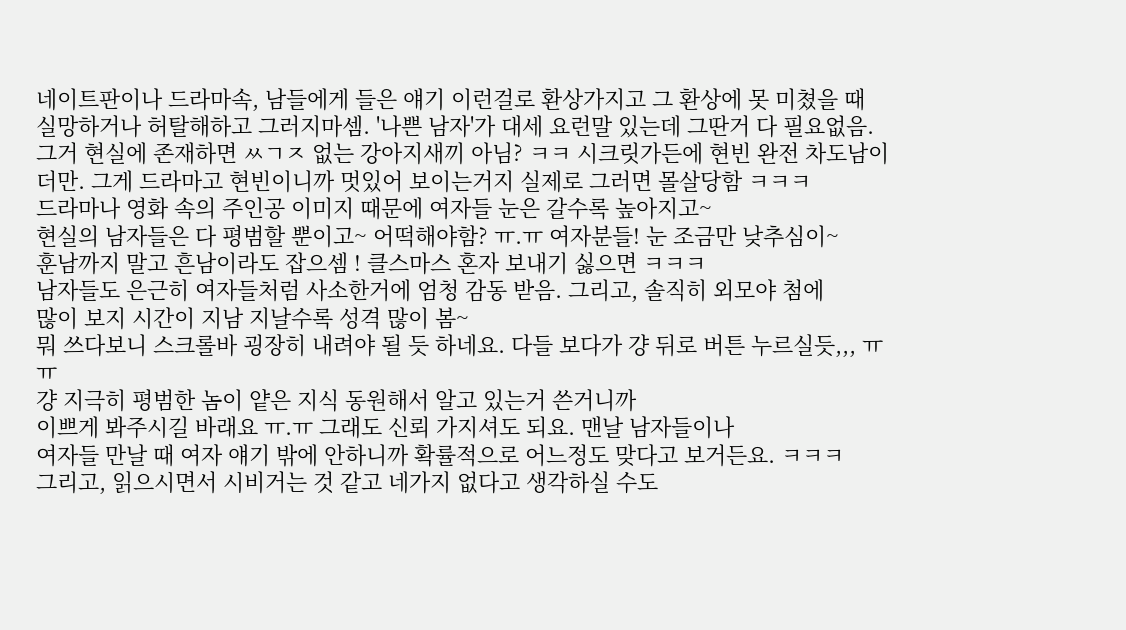네이트판이나 드라마속, 남들에게 들은 얘기 이런걸로 환상가지고 그 환상에 못 미쳤을 때
실망하거나 허탈해하고 그러지마셈. '나쁜 남자'가 대세 요런말 있는데 그딴거 다 필요없음.
그거 현실에 존재하면 ㅆㄱㅈ 없는 강아지새끼 아님? ㅋㅋ 시크릿가든에 현빈 완전 차도남이더만. 그게 드라마고 현빈이니까 멋있어 보이는거지 실제로 그러면 몰살당함 ㅋㅋㅋ
드라마나 영화 속의 주인공 이미지 때문에 여자들 눈은 갈수록 높아지고~
현실의 남자들은 다 평범할 뿐이고~ 어떡해야함? ㅠ.ㅠ 여자분들! 눈 조금만 낮추심이~
훈남까지 말고 흔남이라도 잡으셈 ! 클스마스 혼자 보내기 싫으면 ㅋㅋㅋ
남자들도 은근히 여자들처럼 사소한거에 엄청 감동 받음. 그리고, 솔직히 외모야 첨에
많이 보지 시간이 지남 지날수록 성격 많이 봄~
뭐 쓰다보니 스크롤바 굉장히 내려야 될 듯 하네요. 다들 보다가 걍 뒤로 버튼 누르실듯,,, ㅠㅠ
걍 지극히 평범한 놈이 얕은 지식 동원해서 알고 있는거 쓴거니까
이쁘게 봐주시길 바래요 ㅠ.ㅠ 그래도 신뢰 가지셔도 되요. 맨날 남자들이나
여자들 만날 때 여자 얘기 밖에 안하니까 확률적으로 어느정도 맞다고 보거든요. ㅋㅋㅋ
그리고, 읽으시면서 시비거는 것 같고 네가지 없다고 생각하실 수도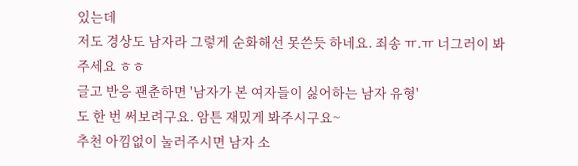있는데
저도 경상도 남자라 그렇게 순화해선 못쓴듯 하네요. 죄송 ㅠ.ㅠ 너그러이 봐주세요 ㅎㅎ
글고 반응 괜춘하면 '남자가 본 여자들이 싫어하는 남자 유형'
도 한 번 써보려구요. 암튼 재밌게 봐주시구요~
추천 아낌없이 눌러주시면 남자 소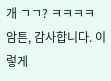개 ㄱㄱ? ㅋㅋㅋㅋ
암튼, 감사합니다. 이렇게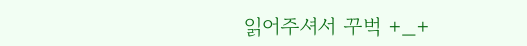읽어주셔서 꾸벅 +_+